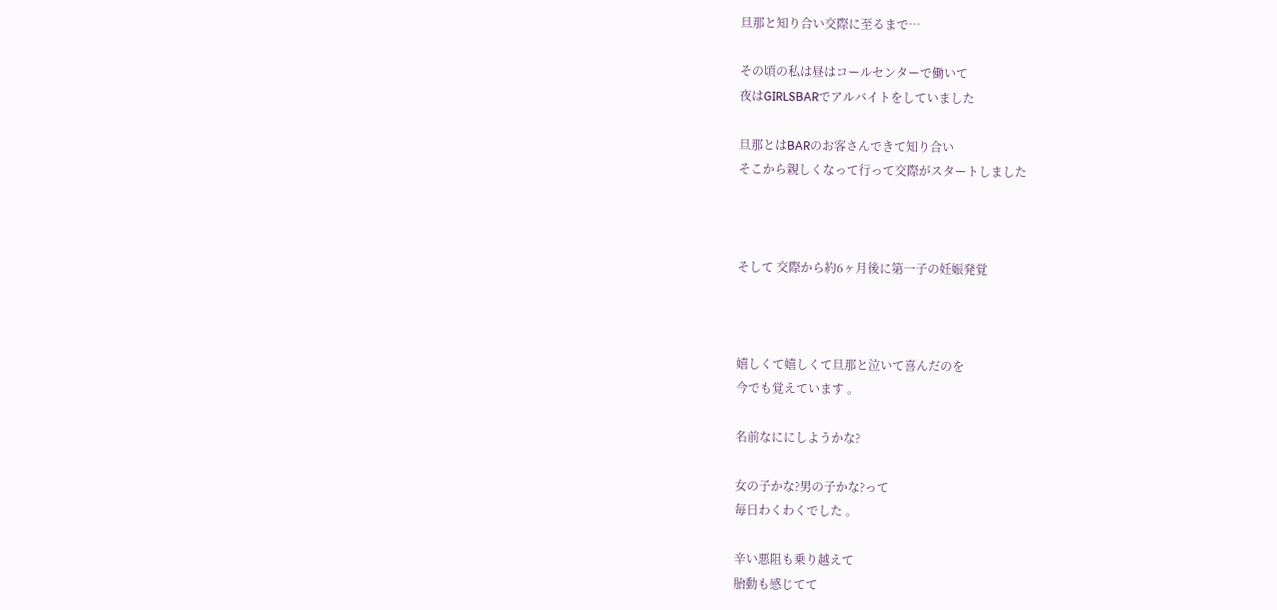旦那と知り合い交際に至るまで…

その頃の私は昼はコールセンターで働いて
夜はGIRLSBARでアルバイトをしていました

旦那とはBARのお客さんできて知り合い
そこから親しくなって行って交際がスタートしました



そして 交際から約6ヶ月後に第一子の妊娠発覚



嬉しくて嬉しくて旦那と泣いて喜んだのを
今でも覚えています 。

名前なににしようかな?

女の子かな?男の子かな?って
毎日わくわくでした 。

辛い悪阻も乗り越えて
胎動も感じてて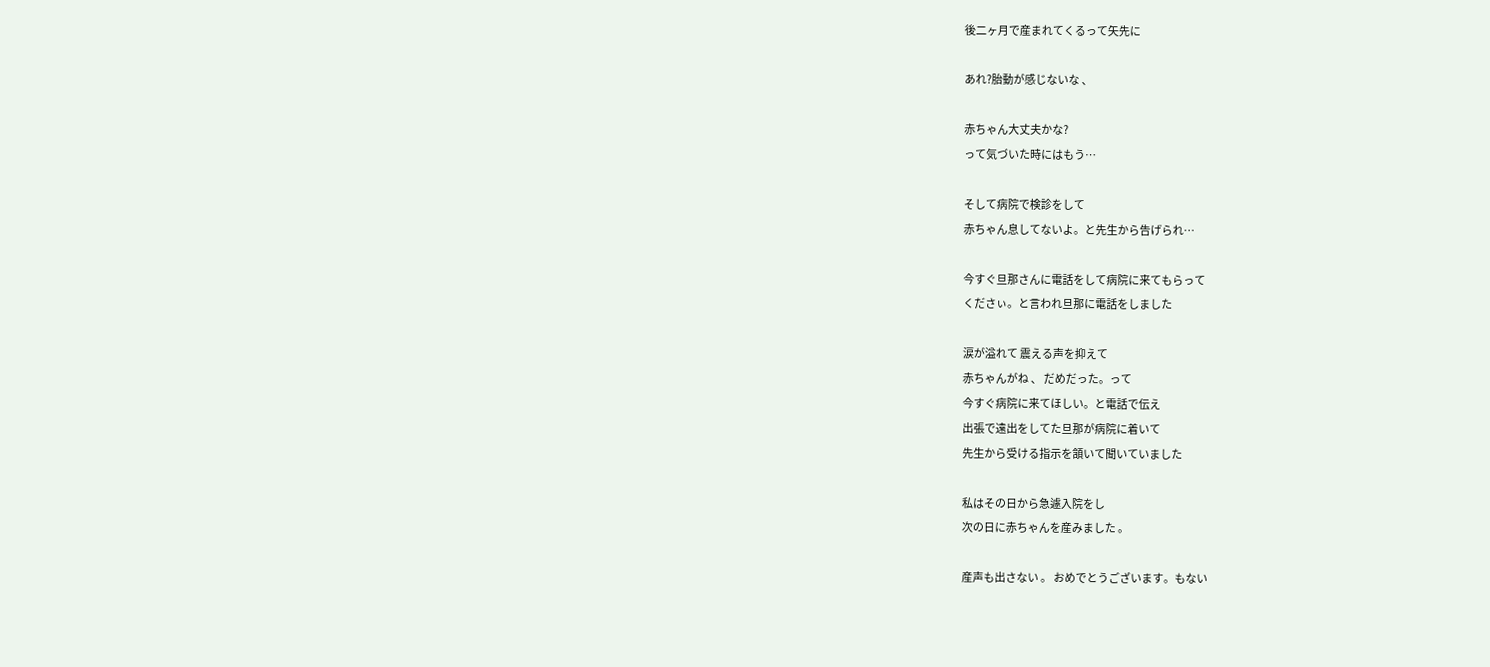後二ヶ月で産まれてくるって矢先に

あれ?胎動が感じないな 、

赤ちゃん大丈夫かな?
って気づいた時にはもう…

そして病院で検診をして
赤ちゃん息してないよ。と先生から告げられ…

今すぐ旦那さんに電話をして病院に来てもらって
くださぃ。と言われ旦那に電話をしました

涙が溢れて 震える声を抑えて
赤ちゃんがね 、 だめだった。って
今すぐ病院に来てほしい。と電話で伝え
出張で遠出をしてた旦那が病院に着いて
先生から受ける指示を頷いて聞いていました

私はその日から急遽入院をし
次の日に赤ちゃんを産みました 。

産声も出さない 。 おめでとうございます。もない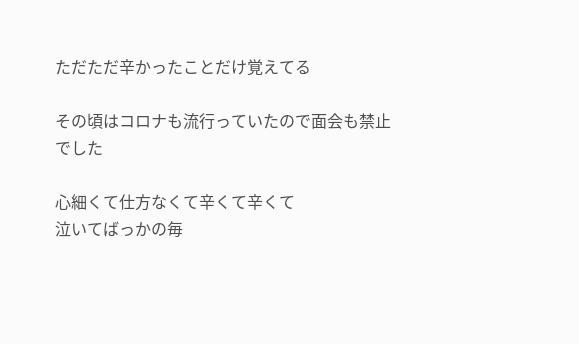ただただ辛かったことだけ覚えてる

その頃はコロナも流行っていたので面会も禁止でした

心細くて仕方なくて辛くて辛くて
泣いてばっかの毎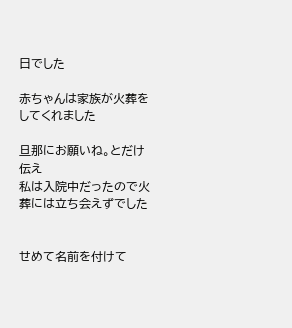日でした

赤ちゃんは家族が火葬をしてくれました

旦那にお願いね。とだけ伝え
私は入院中だったので火葬には立ち会えずでした


せめて名前を付けて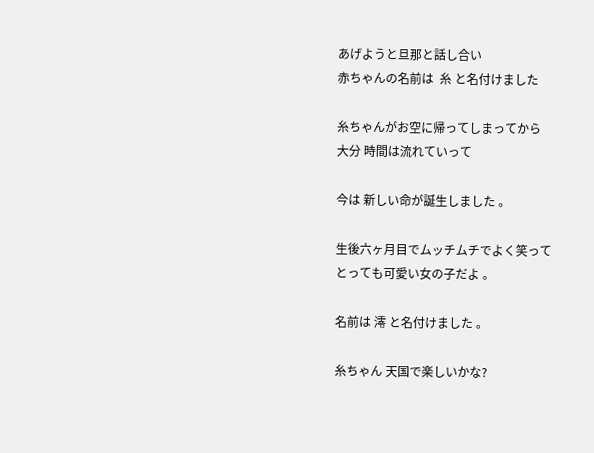あげようと旦那と話し合い
赤ちゃんの名前は  糸 と名付けました

糸ちゃんがお空に帰ってしまってから
大分 時間は流れていって

今は 新しい命が誕生しました 。

生後六ヶ月目でムッチムチでよく笑って
とっても可愛い女の子だよ 。

名前は 澪 と名付けました 。

糸ちゃん 天国で楽しいかな?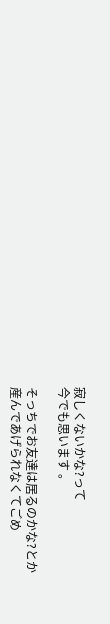寂しくないかな?って
今でも思います 。

そっちでお友達は居るのかな?とか
産んであげられなくてごめ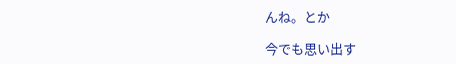んね。とか

今でも思い出す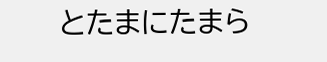とたまにたまら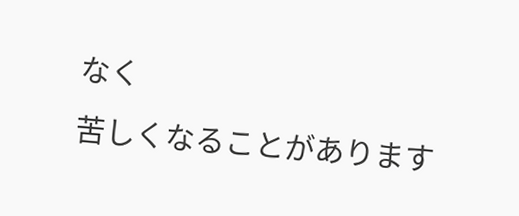なく
苦しくなることがあります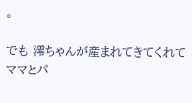。

でも 澪ちゃんが産まれてきてくれて
ママとパ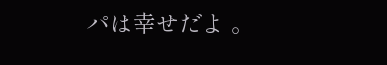パは幸せだよ 。